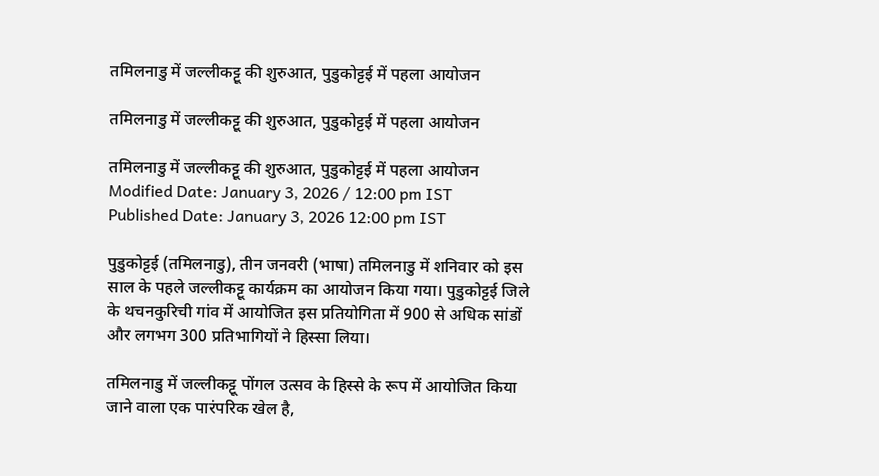तमिलनाडु में जल्लीकट्टू की शुरुआत, पुडुकोट्टई में पहला आयोजन

तमिलनाडु में जल्लीकट्टू की शुरुआत, पुडुकोट्टई में पहला आयोजन

तमिलनाडु में जल्लीकट्टू की शुरुआत, पुडुकोट्टई में पहला आयोजन
Modified Date: January 3, 2026 / 12:00 pm IST
Published Date: January 3, 2026 12:00 pm IST

पुडुकोट्टई (तमिलनाडु), तीन जनवरी (भाषा) तमिलनाडु में शनिवार को इस साल के पहले जल्लीकट्टू कार्यक्रम का आयोजन किया गया। पुडुकोट्टई जिले के थचनकुरिची गांव में आयोजित इस प्रतियोगिता में 900 से अधिक सांडों और लगभग 300 प्रतिभागियों ने हिस्सा लिया।

तमिलनाडु में जल्लीकट्टू पोंगल उत्सव के हिस्से के रूप में आयोजित किया जाने वाला एक पारंपरिक खेल है,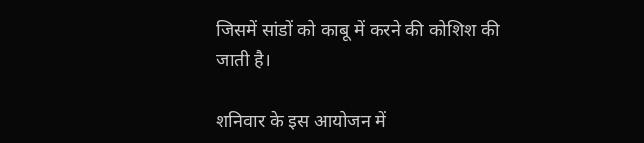जिसमें सांडों को काबू में करने की कोशिश की जाती है।

शनिवार के इस आयोजन में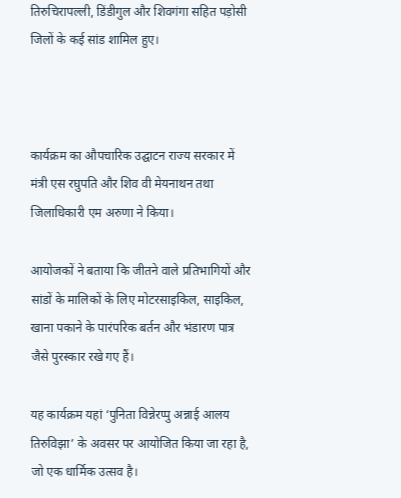तिरुचिरापल्ली, डिंडीगुल और शिवगंगा सहित पड़ोसी जिलों के कई सांड शामिल हुए।



कार्यक्रम का औपचारिक उद्घाटन राज्य सरकार में मंत्री एस रघुपति और शिव वी मेयनाथन तथा जिलाधिकारी एम अरुणा ने किया।

आयोजकों ने बताया कि जीतने वाले प्रतिभागियों और सांडों के मालिकों के लिए मोटरसाइकिल, साइकिल, खाना पकाने के पारंपरिक बर्तन और भंडारण पात्र जैसे पुरस्कार रखे गए हैं।

यह कार्यक्रम यहां ‘पुनिता विन्नेरप्पु अन्नाई आलय तिरुविझा’ के अवसर पर आयोजित किया जा रहा है, जो एक धार्मिक उत्सव है।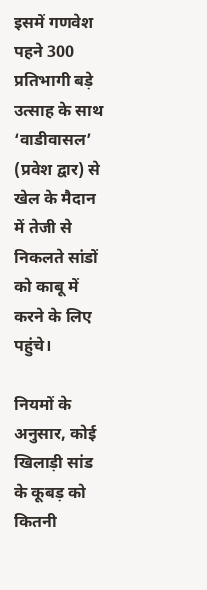इसमें गणवेश पहने 300 प्रतिभागी बड़े उत्साह के साथ ‘वाडीवासल’ (प्रवेश द्वार) से खेल के मैदान में तेजी से निकलते सांडों को काबू में करने के लिए पहुंचे।

नियमों के अनुसार, कोई खिलाड़ी सांड के कूबड़ को कितनी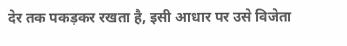देर तक पकड़कर रखता है, इसी आधार पर उसे विजेता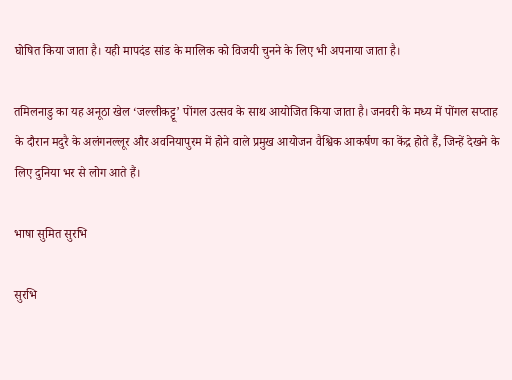घोषित किया जाता है। यही मापदंड सांड के मालिक को विजयी चुनने के लिए भी अपनाया जाता है।

तमिलनाडु का यह अनूठा खेल ‘जल्लीकट्टू’ पोंगल उत्सव के साथ आयोजित किया जाता है। जनवरी के मध्य में पोंगल सप्ताह के दौरान मदुरै के अलंगनल्लूर और अवनियापुरम में होने वाले प्रमुख आयोजन वैश्विक आकर्षण का केंद्र होते हैं, जिन्हें देखने के लिए दुनिया भर से लोग आते हैं।

भाषा सुमित सुरभि

सुरभि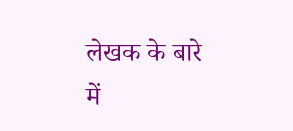लेखक के बारे में